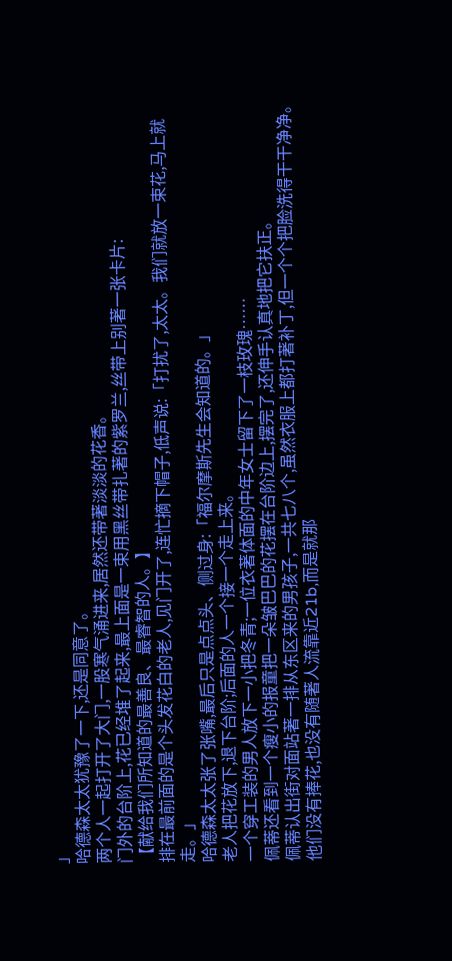」
哈德森太太犹豫了一下,还是同意了。
两个人一起打开了大门,一股寒气涌进来,居然还带著淡淡的花香。
门外的台阶上,花已经堆了起来,最上面是一束用黑丝带扎著的紫罗兰,丝带上别著一张卡片:
【献给我们所知道的最善良、最睿智的人。】
排在最前面的是个头发花白的老人,见门开了,连忙摘下帽子,低声说:「打扰了,太太。我们就放一束花,马上就走。」
哈德森太太张了张嘴,最后只是点点头、侧过身:「福尔摩斯先生会知道的。」
老人把花放下,退下台阶;后面的人一个接一个走上来。
一个穿工装的男人放下一小把冬青;一位衣著体面的中年女士留下了一枝玫瑰……
佩蒂还看到一个瘦小的报童把一朵皱巴巴的花摆在台阶边上,摆完了,还伸手认真地把它扶正。
佩蒂认出街对面站著一排从东区来的男孩子,一共七八个,虽然衣服上都打著补丁,但一个个把脸洗得干干净净。
他们没有捧花,也没有随著人流靠近21b,而是就那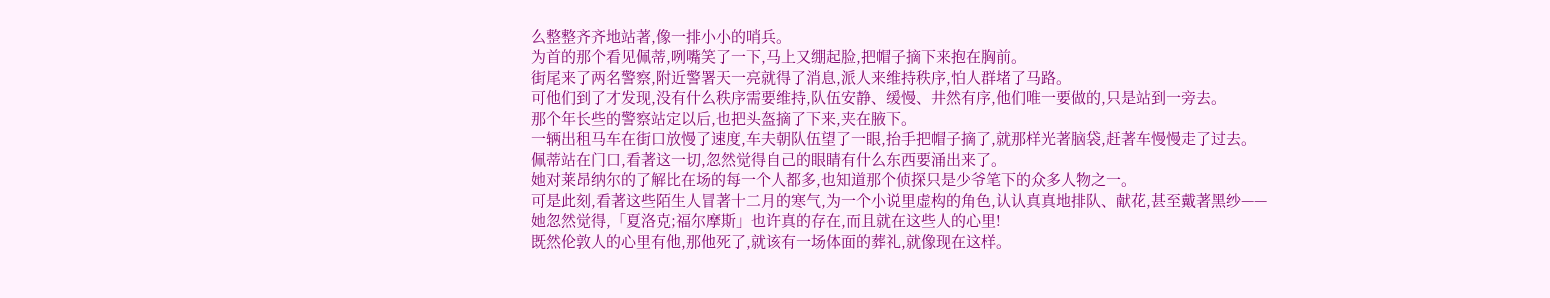么整整齐齐地站著,像一排小小的哨兵。
为首的那个看见佩蒂,咧嘴笑了一下,马上又绷起脸,把帽子摘下来抱在胸前。
街尾来了两名警察,附近警署天一亮就得了消息,派人来维持秩序,怕人群堵了马路。
可他们到了才发现,没有什么秩序需要维持,队伍安静、缓慢、井然有序,他们唯一要做的,只是站到一旁去。
那个年长些的警察站定以后,也把头盔摘了下来,夹在腋下。
一辆出租马车在街口放慢了速度,车夫朝队伍望了一眼,抬手把帽子摘了,就那样光著脑袋,赶著车慢慢走了过去。
佩蒂站在门口,看著这一切,忽然觉得自己的眼睛有什么东西要涌出来了。
她对莱昂纳尔的了解比在场的每一个人都多,也知道那个侦探只是少爷笔下的众多人物之一。
可是此刻,看著这些陌生人冒著十二月的寒气,为一个小说里虚构的角色,认认真真地排队、献花,甚至戴著黑纱——
她忽然觉得,「夏洛克;福尔摩斯」也许真的存在,而且就在这些人的心里!
既然伦敦人的心里有他,那他死了,就该有一场体面的葬礼,就像现在这样。